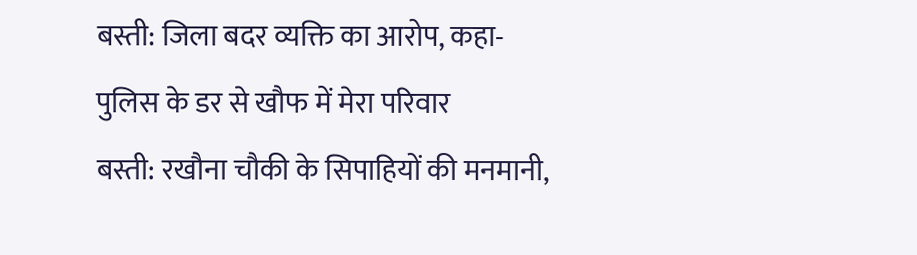बस्ती: जिला बदर व्यक्ति का आरोप, कहा- पुलिस के डर से खौफ में मेरा परिवार
बस्ती: रखौना चौकी के सिपाहियों की मनमानी,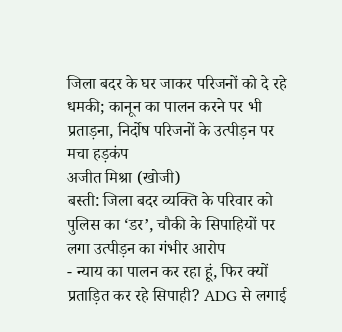जिला बदर के घर जाकर परिजनों को दे रहे धमकी; कानून का पालन करने पर भी प्रताड़ना, निर्दोष परिजनों के उत्पीड़न पर मचा हड़कंप
अजीत मिश्रा (खोजी)
बस्ती: जिला बदर व्यक्ति के परिवार को पुलिस का ‘डर’, चौकी के सिपाहियों पर लगा उत्पीड़न का गंभीर आरोप
- न्याय का पालन कर रहा हूं, फिर क्यों प्रताड़ित कर रहे सिपाही? ADG से लगाई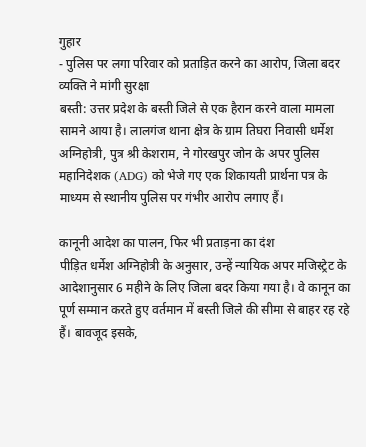गुहार
- पुलिस पर लगा परिवार को प्रताड़ित करने का आरोप, जिला बदर व्यक्ति ने मांगी सुरक्षा
बस्ती: उत्तर प्रदेश के बस्ती जिले से एक हैरान करने वाला मामला सामने आया है। लालगंज थाना क्षेत्र के ग्राम तिघरा निवासी धर्मेश अग्निहोत्री, पुत्र श्री केशराम, ने गोरखपुर जोन के अपर पुलिस महानिदेशक (ADG) को भेजे गए एक शिकायती प्रार्थना पत्र के माध्यम से स्थानीय पुलिस पर गंभीर आरोप लगाए हैं।

कानूनी आदेश का पालन, फिर भी प्रताड़ना का दंश
पीड़ित धर्मेश अग्निहोत्री के अनुसार, उन्हें न्यायिक अपर मजिस्ट्रेट के आदेशानुसार 6 महीने के लिए जिला बदर किया गया है। वे कानून का पूर्ण सम्मान करते हुए वर्तमान में बस्ती जिले की सीमा से बाहर रह रहे हैं। बावजूद इसके,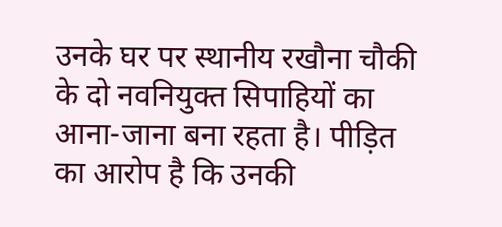उनके घर पर स्थानीय रखौना चौकी के दो नवनियुक्त सिपाहियों का आना-जाना बना रहता है। पीड़ित का आरोप है कि उनकी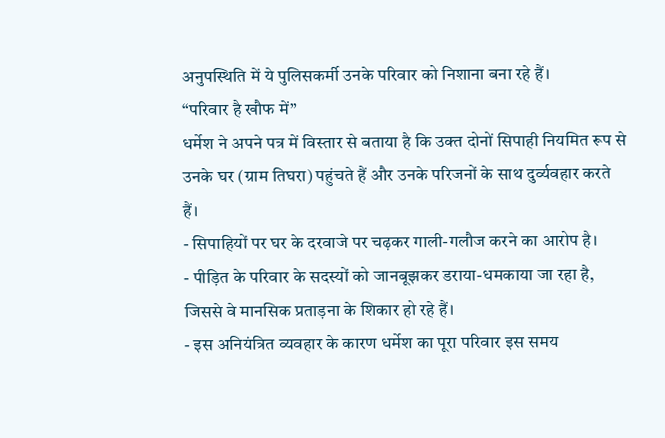अनुपस्थिति में ये पुलिसकर्मी उनके परिवार को निशाना बना रहे हैं।
“परिवार है खौफ में”
धर्मेश ने अपने पत्र में विस्तार से बताया है कि उक्त दोनों सिपाही नियमित रूप से उनके घर (ग्राम तिघरा) पहुंचते हैं और उनके परिजनों के साथ दुर्व्यवहार करते हैं।
- सिपाहियों पर घर के दरवाजे पर चढ़कर गाली-गलौज करने का आरोप है।
- पीड़ित के परिवार के सदस्यों को जानबूझकर डराया-धमकाया जा रहा है, जिससे वे मानसिक प्रताड़ना के शिकार हो रहे हैं।
- इस अनियंत्रित व्यवहार के कारण धर्मेश का पूरा परिवार इस समय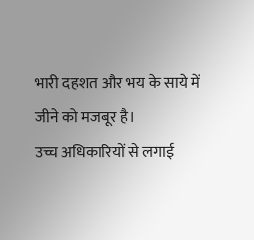भारी दहशत और भय के साये में जीने को मजबूर है।
उच्च अधिकारियों से लगाई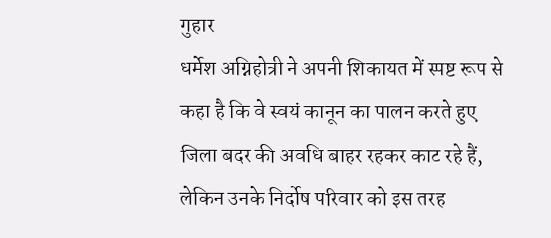गुहार
धर्मेश अग्निहोत्री ने अपनी शिकायत में स्पष्ट रूप से कहा है कि वे स्वयं कानून का पालन करते हुए जिला बदर की अवधि बाहर रहकर काट रहे हैं, लेकिन उनके निर्दोष परिवार को इस तरह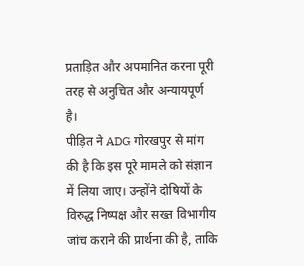प्रताड़ित और अपमानित करना पूरी तरह से अनुचित और अन्यायपूर्ण है।
पीड़ित ने ADG गोरखपुर से मांग की है कि इस पूरे मामले को संज्ञान में लिया जाए। उन्होंने दोषियों के विरुद्ध निष्पक्ष और सख्त विभागीय जांच कराने की प्रार्थना की है, ताकि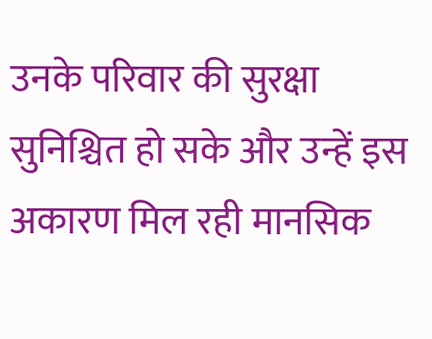उनके परिवार की सुरक्षा सुनिश्चित हो सके और उन्हें इस अकारण मिल रही मानसिक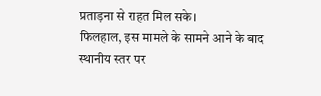प्रताड़ना से राहत मिल सके।
फिलहाल, इस मामले के सामने आने के बाद स्थानीय स्तर पर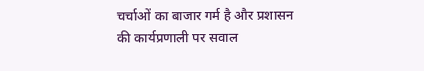चर्चाओं का बाजार गर्म है और प्रशासन की कार्यप्रणाली पर सवाल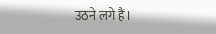उठने लगे हैं।